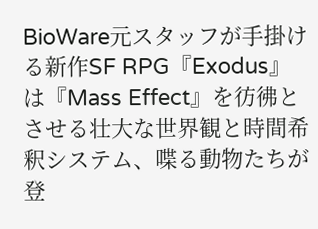BioWare元スタッフが手掛ける新作SF RPG『Exodus』は『Mass Effect』を彷彿とさせる壮大な世界観と時間希釈システム、喋る動物たちが登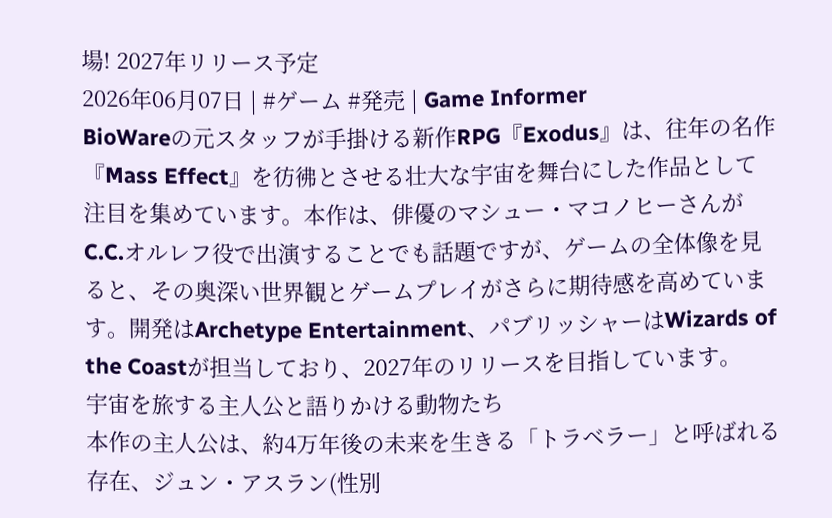場! 2027年リリース予定
2026年06月07日 | #ゲーム #発売 | Game Informer
BioWareの元スタッフが手掛ける新作RPG『Exodus』は、往年の名作『Mass Effect』を彷彿とさせる壮大な宇宙を舞台にした作品として注目を集めています。本作は、俳優のマシュー・マコノヒーさんがC.C.オルレフ役で出演することでも話題ですが、ゲームの全体像を見ると、その奥深い世界観とゲームプレイがさらに期待感を高めています。開発はArchetype Entertainment、パブリッシャーはWizards of the Coastが担当しており、2027年のリリースを目指しています。
宇宙を旅する主人公と語りかける動物たち
本作の主人公は、約4万年後の未来を生きる「トラベラー」と呼ばれる存在、ジュン・アスラン(性別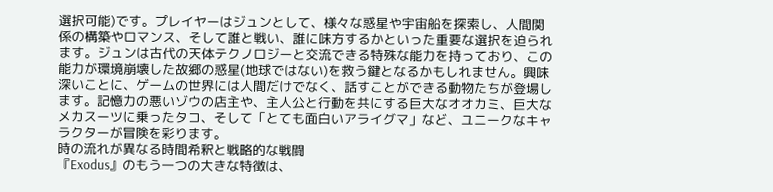選択可能)です。プレイヤーはジュンとして、様々な惑星や宇宙船を探索し、人間関係の構築やロマンス、そして誰と戦い、誰に味方するかといった重要な選択を迫られます。ジュンは古代の天体テクノロジーと交流できる特殊な能力を持っており、この能力が環境崩壊した故郷の惑星(地球ではない)を救う鍵となるかもしれません。興味深いことに、ゲームの世界には人間だけでなく、話すことができる動物たちが登場します。記憶力の悪いゾウの店主や、主人公と行動を共にする巨大なオオカミ、巨大なメカスーツに乗ったタコ、そして「とても面白いアライグマ」など、ユニークなキャラクターが冒険を彩ります。
時の流れが異なる時間希釈と戦略的な戦闘
『Exodus』のもう一つの大きな特徴は、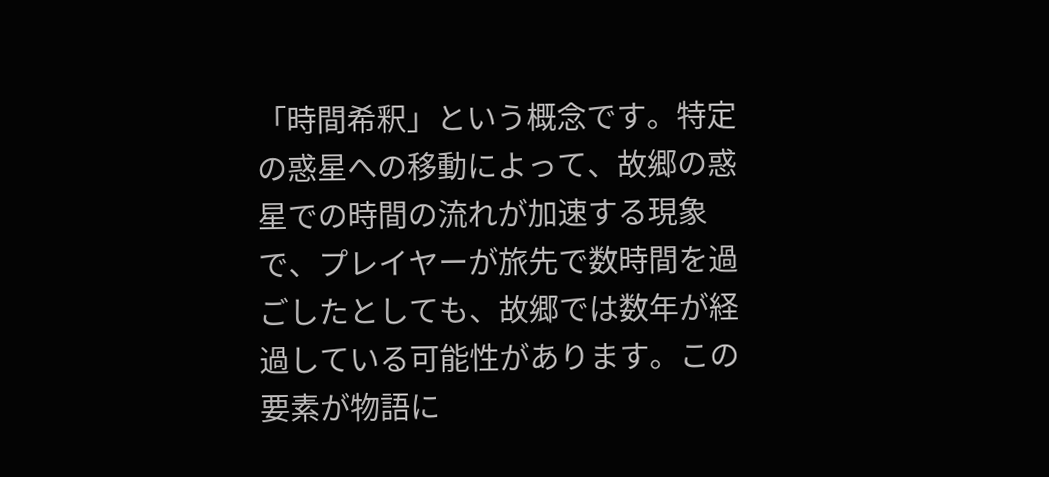「時間希釈」という概念です。特定の惑星への移動によって、故郷の惑星での時間の流れが加速する現象で、プレイヤーが旅先で数時間を過ごしたとしても、故郷では数年が経過している可能性があります。この要素が物語に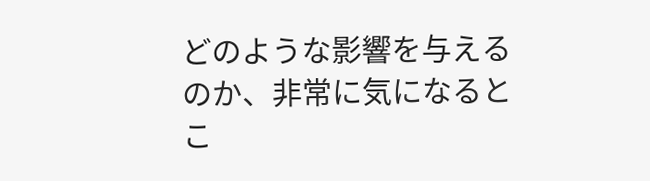どのような影響を与えるのか、非常に気になるとこ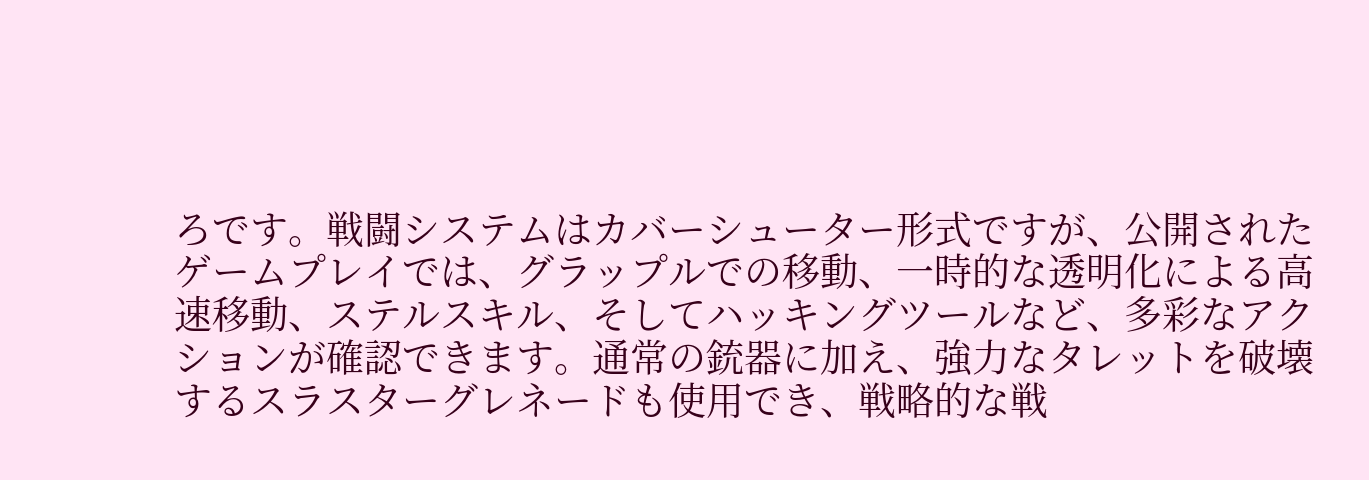ろです。戦闘システムはカバーシューター形式ですが、公開されたゲームプレイでは、グラップルでの移動、一時的な透明化による高速移動、ステルスキル、そしてハッキングツールなど、多彩なアクションが確認できます。通常の銃器に加え、強力なタレットを破壊するスラスターグレネードも使用でき、戦略的な戦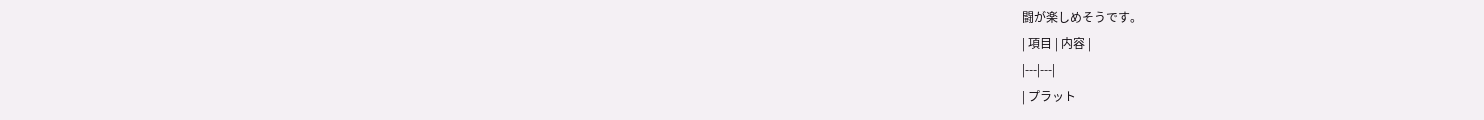闘が楽しめそうです。
| 項目 | 内容 |
|---|---|
| プラット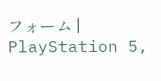フォーム | PlayStation 5,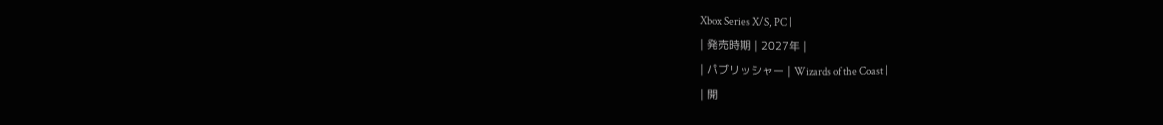Xbox Series X/S, PC |
| 発売時期 | 2027年 |
| パブリッシャー | Wizards of the Coast |
| 開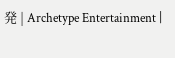発 | Archetype Entertainment |